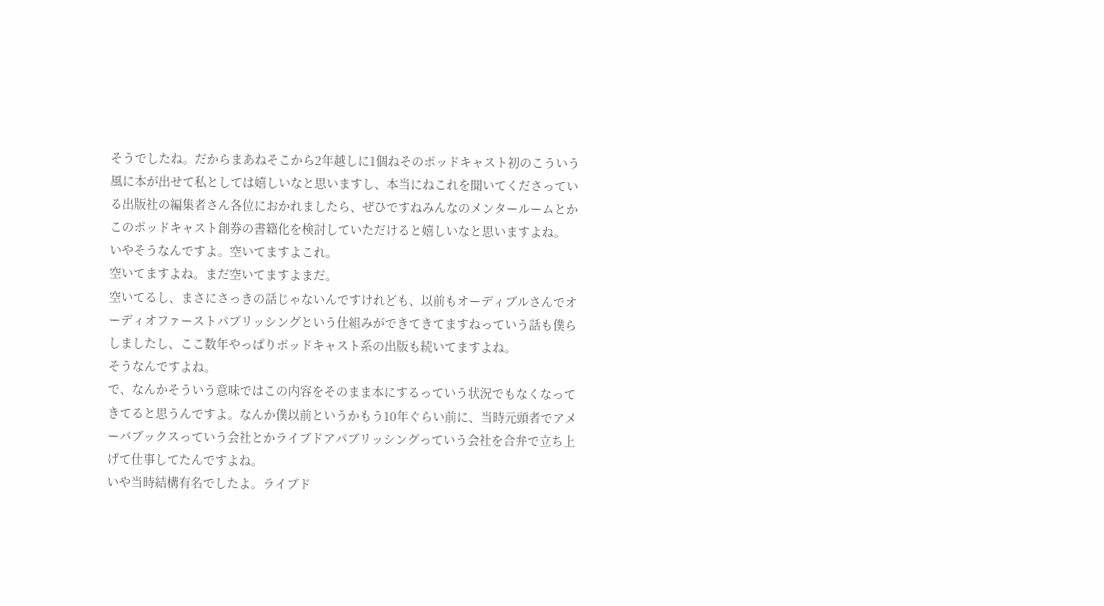そうでしたね。だからまあねそこから2年越しに1個ねそのポッドキャスト初のこういう風に本が出せて私としては嬉しいなと思いますし、本当にねこれを聞いてくださっている出版社の編集者さん各位におかれましたら、ぜひですねみんなのメンタールームとかこのポッドキャスト創券の書籍化を検討していただけると嬉しいなと思いますよね。
いやそうなんですよ。空いてますよこれ。
空いてますよね。まだ空いてますよまだ。
空いてるし、まさにさっきの話じゃないんですけれども、以前もオーディブルさんでオーディオファーストパブリッシングという仕組みができてきてますねっていう話も僕らしましたし、ここ数年やっぱりポッドキャスト系の出版も続いてますよね。
そうなんですよね。
で、なんかそういう意味ではこの内容をそのまま本にするっていう状況でもなくなってきてると思うんですよ。なんか僕以前というかもう10年ぐらい前に、当時元頭者でアメーバブックスっていう会社とかライブドアパブリッシングっていう会社を合弁で立ち上げて仕事してたんですよね。
いや当時結構有名でしたよ。ライブド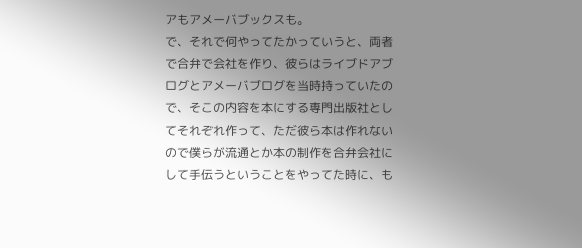アもアメーバブックスも。
で、それで何やってたかっていうと、両者で合弁で会社を作り、彼らはライブドアブログとアメーバブログを当時持っていたので、そこの内容を本にする専門出版社としてそれぞれ作って、ただ彼ら本は作れないので僕らが流通とか本の制作を合弁会社にして手伝うということをやってた時に、も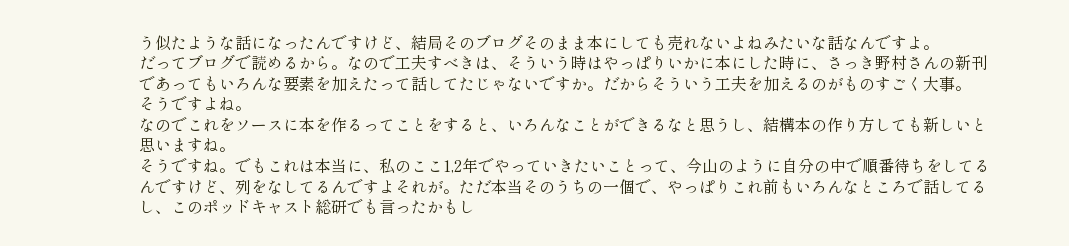う似たような話になったんですけど、結局そのブログそのまま本にしても売れないよねみたいな話なんですよ。
だってブログで読めるから。なので工夫すべきは、そういう時はやっぱりいかに本にした時に、さっき野村さんの新刊であってもいろんな要素を加えたって話してたじゃないですか。だからそういう工夫を加えるのがものすごく大事。
そうですよね。
なのでこれをソースに本を作るってことをすると、いろんなことができるなと思うし、結構本の作り方しても新しいと思いますね。
そうですね。でもこれは本当に、私のここ1,2年でやっていきたいことって、今山のように自分の中で順番待ちをしてるんですけど、列をなしてるんですよそれが。ただ本当そのうちの一個で、やっぱりこれ前もいろんなところで話してるし、このポッドキャスト総研でも言ったかもし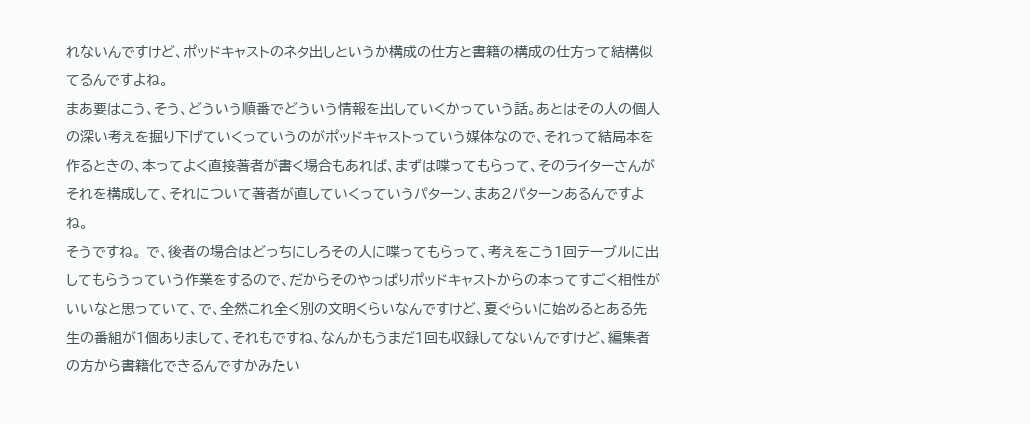れないんですけど、ポッドキャストのネタ出しというか構成の仕方と書籍の構成の仕方って結構似てるんですよね。
まあ要はこう、そう、どういう順番でどういう情報を出していくかっていう話。あとはその人の個人の深い考えを掘り下げていくっていうのがポッドキャストっていう媒体なので、それって結局本を作るときの、本ってよく直接著者が書く場合もあれば、まずは喋ってもらって、そのライターさんがそれを構成して、それについて著者が直していくっていうパターン、まあ2パターンあるんですよね。
そうですね。 で、後者の場合はどっちにしろその人に喋ってもらって、考えをこう1回テーブルに出してもらうっていう作業をするので、だからそのやっぱりポッドキャストからの本ってすごく相性がいいなと思っていて、で、全然これ全く別の文明くらいなんですけど、夏ぐらいに始めるとある先生の番組が1個ありまして、それもですね、なんかもうまだ1回も収録してないんですけど、編集者の方から書籍化できるんですかみたい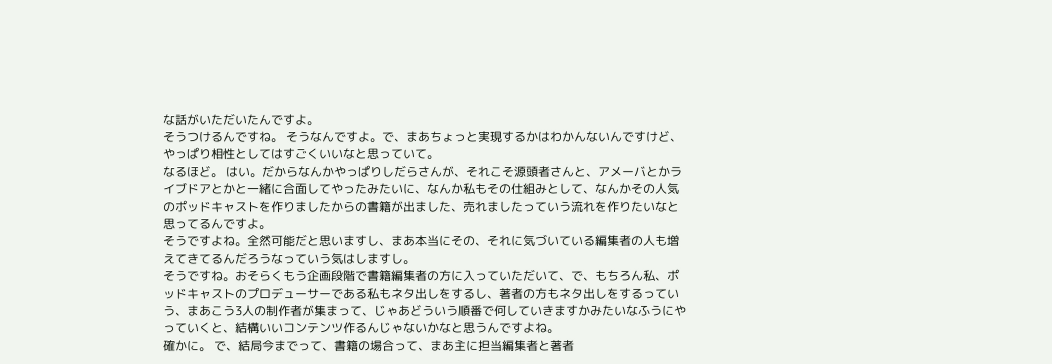な話がいただいたんですよ。
そうつけるんですね。 そうなんですよ。で、まあちょっと実現するかはわかんないんですけど、やっぱり相性としてはすごくいいなと思っていて。
なるほど。 はい。だからなんかやっぱりしだらさんが、それこそ源頭者さんと、アメーバとかライブドアとかと一緒に合面してやったみたいに、なんか私もその仕組みとして、なんかその人気のポッドキャストを作りましたからの書籍が出ました、売れましたっていう流れを作りたいなと思ってるんですよ。
そうですよね。全然可能だと思いますし、まあ本当にその、それに気づいている編集者の人も増えてきてるんだろうなっていう気はしますし。
そうですね。おそらくもう企画段階で書籍編集者の方に入っていただいて、で、もちろん私、ポッドキャストのプロデューサーである私もネタ出しをするし、著者の方もネタ出しをするっていう、まあこう3人の制作者が集まって、じゃあどういう順番で何していきますかみたいなふうにやっていくと、結構いいコンテンツ作るんじゃないかなと思うんですよね。
確かに。 で、結局今までって、書籍の場合って、まあ主に担当編集者と著者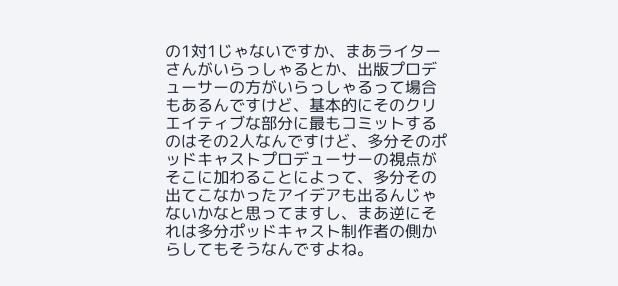の1対1じゃないですか、まあライターさんがいらっしゃるとか、出版プロデューサーの方がいらっしゃるって場合もあるんですけど、基本的にそのクリエイティブな部分に最もコミットするのはその2人なんですけど、多分そのポッドキャストプロデューサーの視点がそこに加わることによって、多分その出てこなかったアイデアも出るんじゃないかなと思ってますし、まあ逆にそれは多分ポッドキャスト制作者の側からしてもそうなんですよね。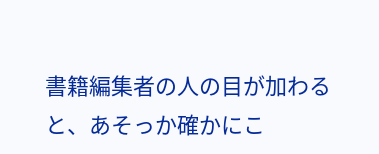書籍編集者の人の目が加わると、あそっか確かにこ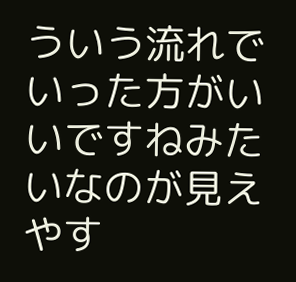ういう流れでいった方がいいですねみたいなのが見えやす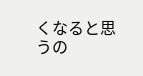くなると思うの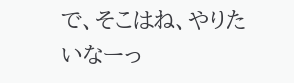で、そこはね、やりたいなーっ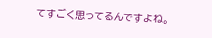てすごく思ってるんですよね。